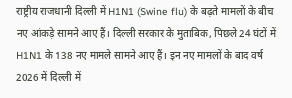राष्ट्रीय राजधानी दिल्ली में H1N1 (Swine flu) के बढ़ते मामलों के बीच नए आंकड़े सामने आए हैं। दिल्ली सरकार के मुताबिक, पिछले 24 घंटों में H1N1 के 138 नए मामले सामने आए हैं। इन नए मामलों के बाद वर्ष 2026 में दिल्ली में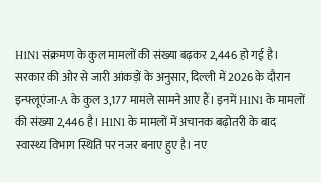H1N1 संक्रमण के कुल मामलों की संख्या बढ़कर 2,446 हो गई है। सरकार की ओर से जारी आंकड़ों के अनुसार, दिल्ली में 2026 के दौरान इन्फ्लूएंजा-A के कुल 3,177 मामले सामने आए हैं। इनमें H1N1 के मामलों की संख्या 2,446 है। H1N1 के मामलों में अचानक बढ़ोतरी के बाद स्वास्थ्य विभाग स्थिति पर नजर बनाए हुए है। नए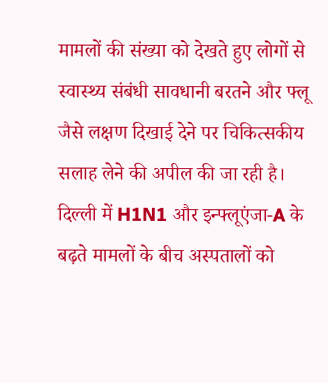मामलों की संख्या को देखते हुए लोगों से स्वास्थ्य संबंधी सावधानी बरतने और फ्लू जैसे लक्षण दिखाई देने पर चिकित्सकीय सलाह लेने की अपील की जा रही है।
दिल्ली में H1N1 और इन्फ्लूएंजा-A के बढ़ते मामलों के बीच अस्पतालों को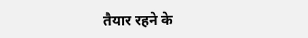तैयार रहने के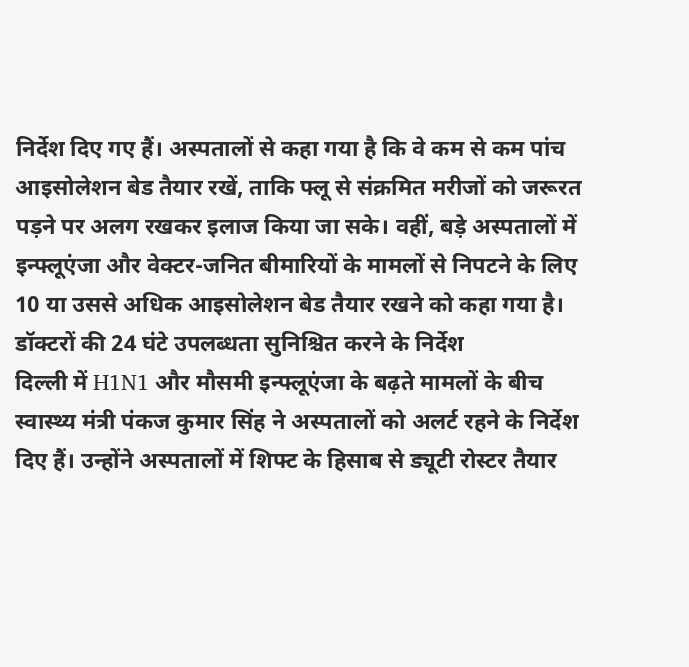निर्देश दिए गए हैं। अस्पतालों से कहा गया है कि वे कम से कम पांच आइसोलेशन बेड तैयार रखें, ताकि फ्लू से संक्रमित मरीजों को जरूरत पड़ने पर अलग रखकर इलाज किया जा सके। वहीं, बड़े अस्पतालों में इन्फ्लूएंजा और वेक्टर-जनित बीमारियों के मामलों से निपटने के लिए 10 या उससे अधिक आइसोलेशन बेड तैयार रखने को कहा गया है।
डॉक्टरों की 24 घंटे उपलब्धता सुनिश्चित करने के निर्देश
दिल्ली में H1N1 और मौसमी इन्फ्लूएंजा के बढ़ते मामलों के बीच स्वास्थ्य मंत्री पंकज कुमार सिंह ने अस्पतालों को अलर्ट रहने के निर्देश दिए हैं। उन्होंने अस्पतालों में शिफ्ट के हिसाब से ड्यूटी रोस्टर तैयार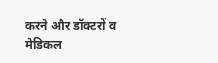करने और डॉक्टरों व मेडिकल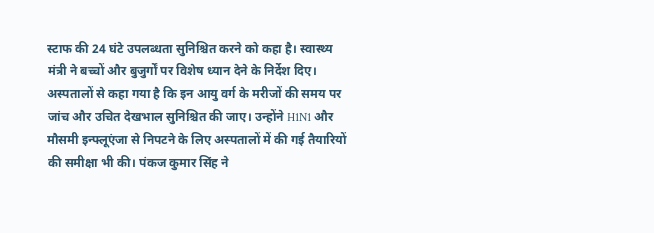स्टाफ की 24 घंटे उपलब्धता सुनिश्चित करने को कहा है। स्वास्थ्य मंत्री ने बच्चों और बुजुर्गों पर विशेष ध्यान देने के निर्देश दिए। अस्पतालों से कहा गया है कि इन आयु वर्ग के मरीजों की समय पर जांच और उचित देखभाल सुनिश्चित की जाए। उन्होंने H1N1 और मौसमी इन्फ्लूएंजा से निपटने के लिए अस्पतालों में की गई तैयारियों की समीक्षा भी की। पंकज कुमार सिंह ने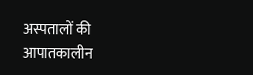अस्पतालों की आपातकालीन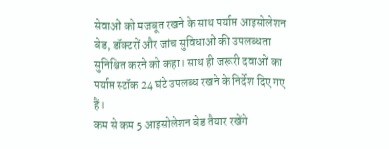सेवाओं को मजबूत रखने के साथ पर्याप्त आइसोलेशन बेड, डॉक्टरों और जांच सुविधाओं की उपलब्धता सुनिश्चित करने को कहा। साथ ही जरूरी दवाओं का पर्याप्त स्टॉक 24 घंटे उपलब्ध रखने के निर्देश दिए गए हैं।
कम से कम 5 आइसोलेशन बेड तैयार रखेंगे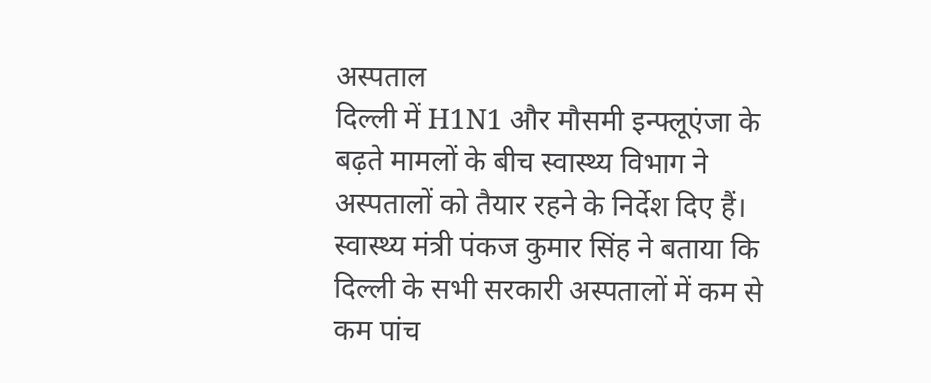अस्पताल
दिल्ली में H1N1 और मौसमी इन्फ्लूएंजा के बढ़ते मामलों के बीच स्वास्थ्य विभाग ने अस्पतालों को तैयार रहने के निर्देश दिए हैं। स्वास्थ्य मंत्री पंकज कुमार सिंह ने बताया कि दिल्ली के सभी सरकारी अस्पतालों में कम से कम पांच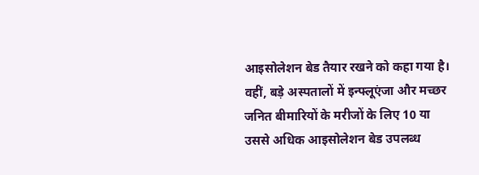आइसोलेशन बेड तैयार रखने को कहा गया है। वहीं, बड़े अस्पतालों में इन्फ्लूएंजा और मच्छर जनित बीमारियों के मरीजों के लिए 10 या उससे अधिक आइसोलेशन बेड उपलब्ध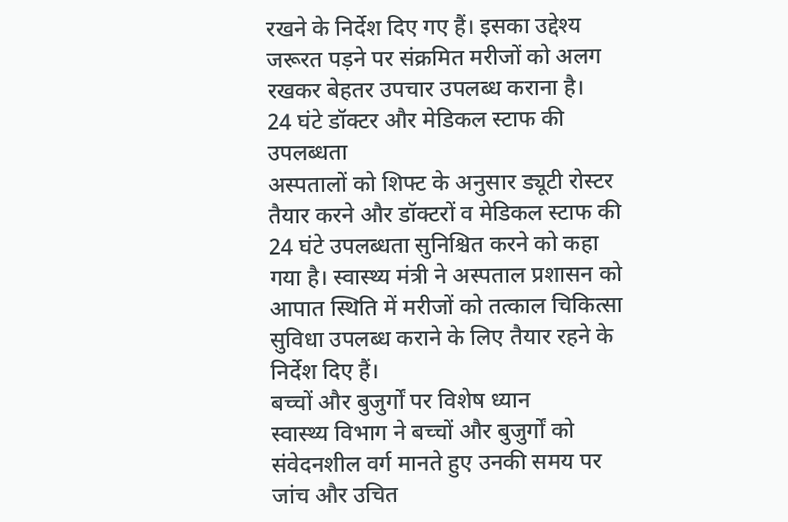रखने के निर्देश दिए गए हैं। इसका उद्देश्य जरूरत पड़ने पर संक्रमित मरीजों को अलग रखकर बेहतर उपचार उपलब्ध कराना है।
24 घंटे डॉक्टर और मेडिकल स्टाफ की उपलब्धता
अस्पतालों को शिफ्ट के अनुसार ड्यूटी रोस्टर तैयार करने और डॉक्टरों व मेडिकल स्टाफ की 24 घंटे उपलब्धता सुनिश्चित करने को कहा गया है। स्वास्थ्य मंत्री ने अस्पताल प्रशासन को आपात स्थिति में मरीजों को तत्काल चिकित्सा सुविधा उपलब्ध कराने के लिए तैयार रहने के निर्देश दिए हैं।
बच्चों और बुजुर्गों पर विशेष ध्यान
स्वास्थ्य विभाग ने बच्चों और बुजुर्गों को संवेदनशील वर्ग मानते हुए उनकी समय पर जांच और उचित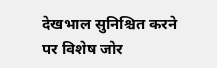देखभाल सुनिश्चित करने पर विशेष जोर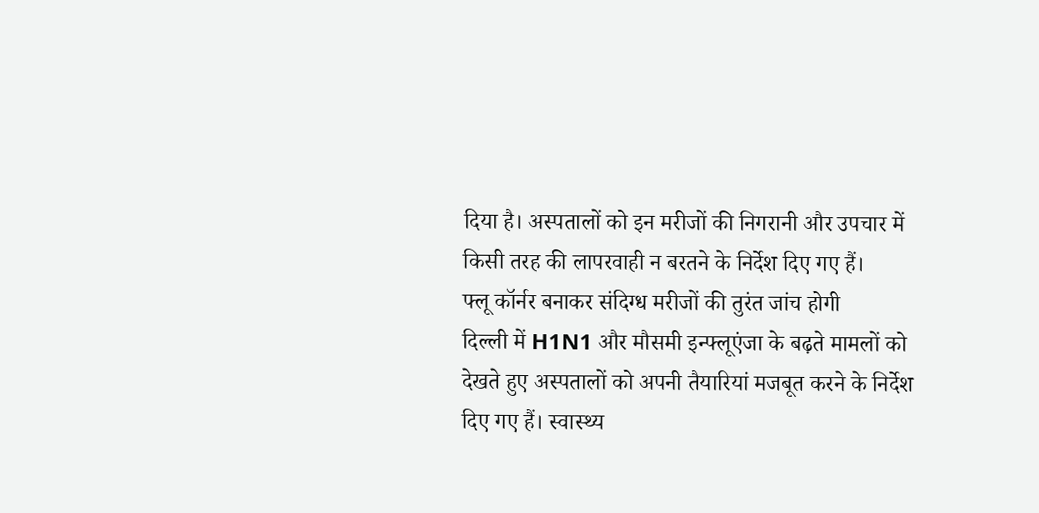दिया है। अस्पतालों को इन मरीजों की निगरानी और उपचार में किसी तरह की लापरवाही न बरतने के निर्देश दिए गए हैं।
फ्लू कॉर्नर बनाकर संदिग्ध मरीजों की तुरंत जांच होगी
दिल्ली में H1N1 और मौसमी इन्फ्लूएंजा के बढ़ते मामलों को देखते हुए अस्पतालों को अपनी तैयारियां मजबूत करने के निर्देश दिए गए हैं। स्वास्थ्य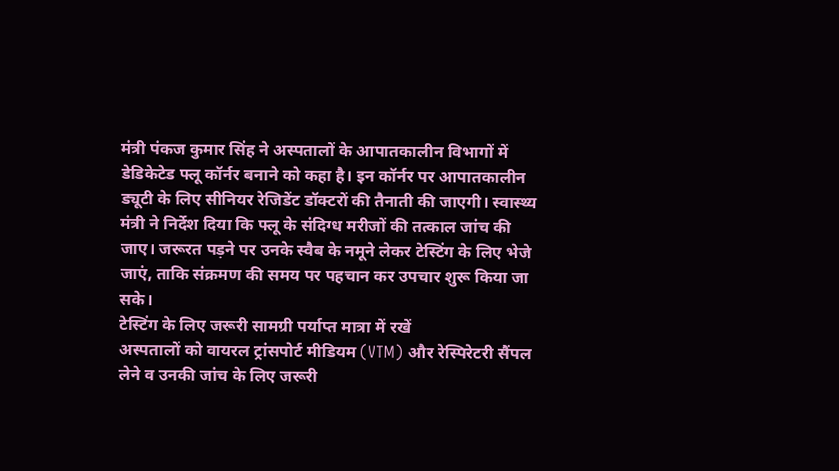मंत्री पंकज कुमार सिंह ने अस्पतालों के आपातकालीन विभागों में डेडिकेटेड फ्लू कॉर्नर बनाने को कहा है। इन कॉर्नर पर आपातकालीन ड्यूटी के लिए सीनियर रेजिडेंट डॉक्टरों की तैनाती की जाएगी। स्वास्थ्य मंत्री ने निर्देश दिया कि फ्लू के संदिग्ध मरीजों की तत्काल जांच की जाए। जरूरत पड़ने पर उनके स्वैब के नमूने लेकर टेस्टिंग के लिए भेजे जाएं, ताकि संक्रमण की समय पर पहचान कर उपचार शुरू किया जा सके।
टेस्टिंग के लिए जरूरी सामग्री पर्याप्त मात्रा में रखें
अस्पतालों को वायरल ट्रांसपोर्ट मीडियम (VTM) और रेस्पिरेटरी सैंपल लेने व उनकी जांच के लिए जरूरी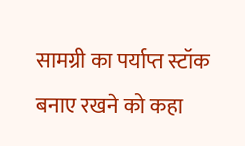सामग्री का पर्याप्त स्टॉक बनाए रखने को कहा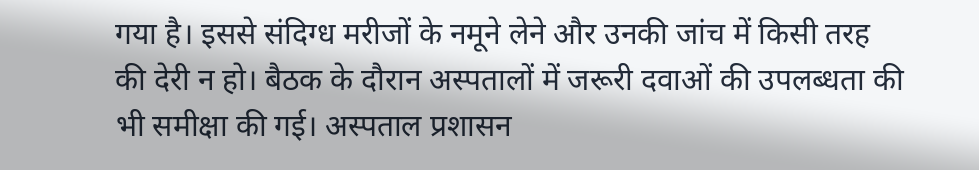गया है। इससे संदिग्ध मरीजों के नमूने लेने और उनकी जांच में किसी तरह की देरी न हो। बैठक के दौरान अस्पतालों में जरूरी दवाओं की उपलब्धता की भी समीक्षा की गई। अस्पताल प्रशासन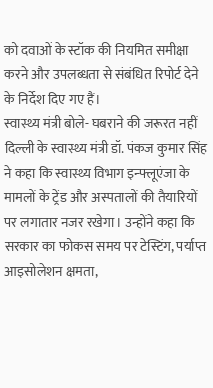को दवाओं के स्टॉक की नियमित समीक्षा करने और उपलब्धता से संबंधित रिपोर्ट देने के निर्देश दिए गए हैं।
स्वास्थ्य मंत्री बोले- घबराने की जरूरत नहीं
दिल्ली के स्वास्थ्य मंत्री डॉ. पंकज कुमार सिंह ने कहा कि स्वास्थ्य विभाग इन्फ्लूएंजा के मामलों के ट्रेंड और अस्पतालों की तैयारियों पर लगातार नजर रखेगा। उन्होंने कहा कि सरकार का फोकस समय पर टेस्टिंग, पर्याप्त आइसोलेशन क्षमता,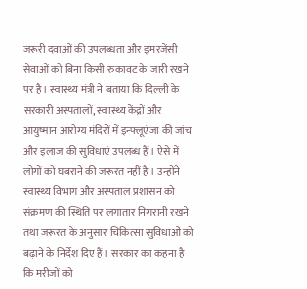जरूरी दवाओं की उपलब्धता और इमरजेंसी सेवाओं को बिना किसी रुकावट के जारी रखने पर है। स्वास्थ्य मंत्री ने बताया कि दिल्ली के सरकारी अस्पतालों, स्वास्थ्य केंद्रों और आयुष्मान आरोग्य मंदिरों में इन्फ्लूएंजा की जांच और इलाज की सुविधाएं उपलब्ध हैं। ऐसे में लोगों को घबराने की जरूरत नहीं है। उन्होंने स्वास्थ्य विभाग और अस्पताल प्रशासन को संक्रमण की स्थिति पर लगातार निगरानी रखने तथा जरूरत के अनुसार चिकित्सा सुविधाओं को बढ़ाने के निर्देश दिए हैं। सरकार का कहना है कि मरीजों को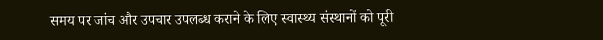समय पर जांच और उपचार उपलब्ध कराने के लिए स्वास्थ्य संस्थानों को पूरी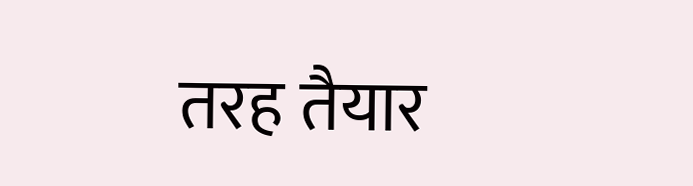तरह तैयार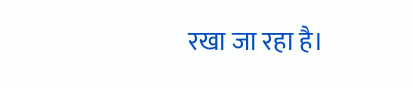रखा जा रहा है।